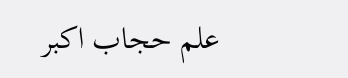علم حجاب اکبر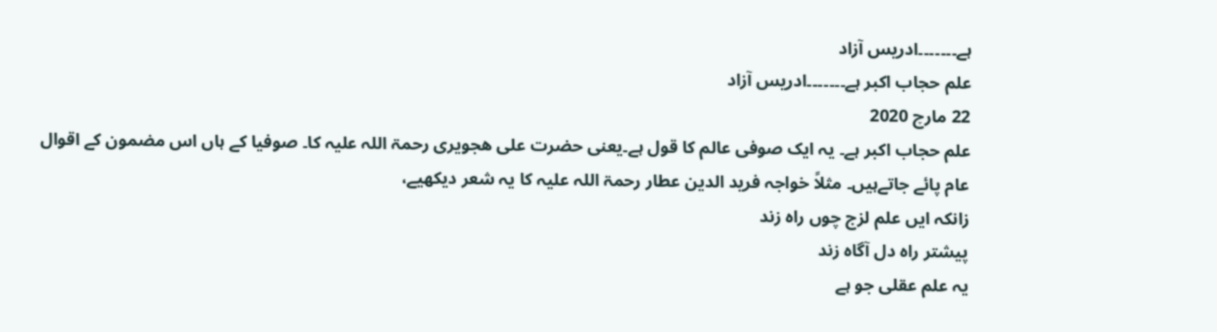ہے۔۔۔۔۔۔۔ادریس آزاد
علم حجاب اکبر ہے۔۔۔۔۔۔۔ادریس آزاد
22 مارچ 2020
علم حجاب اکبر ہے۔ یہ ایک صوفی عالم کا قول ہے۔یعنی حضرت علی ھجویری رحمۃ اللہ علیہ کا۔ صوفیا کے ہاں اس مضمون کے اقوال عام پائے جاتےہیں۔ مثلاً خواجہ فرید الدین عطار رحمۃ اللہ علیہ کا یہ شعر دیکھیے،
زانکہ ایں علم لزج چوں راہ زند
پیشتر راہ دل آگاہ زند
یہ علم عقلی جو ہے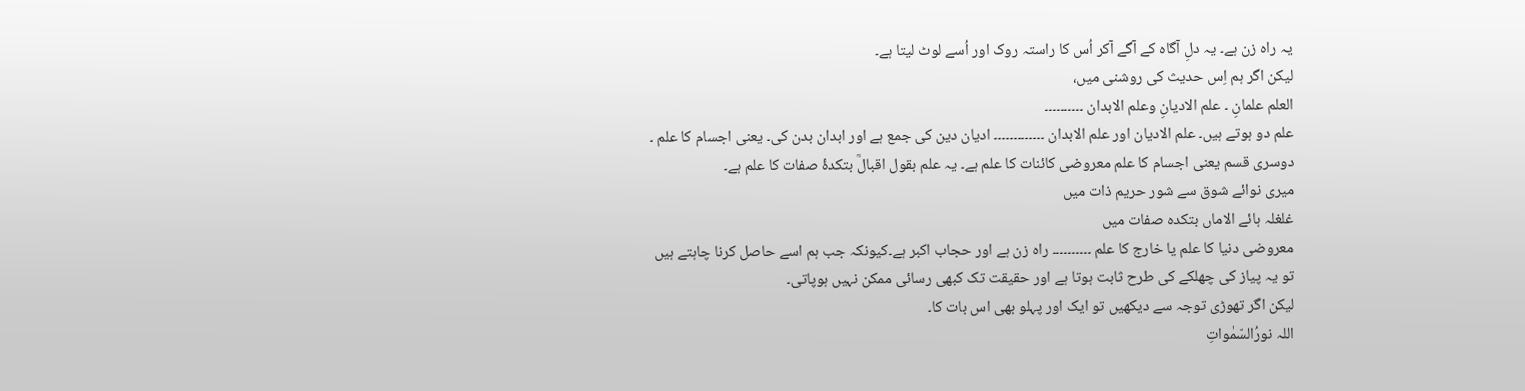یہ راہ زن ہے۔ یہ دلِ آگاہ کے آگے آکر اُس کا راستہ روک اور اُسے لوٹ لیتا ہے۔
لیکن اگر ہم اِس حدیث کی روشنی میں،
العلم علمانِ ۔ علم الادیانِ وعلم الابدان ۔۔۔۔۔۔۔۔۔۔
علم دو ہوتے ہیں۔ علم الادیان اور علم الابدان ۔۔۔۔۔۔۔۔۔۔۔۔۔ ادیان دین کی جمع ہے اور ابدان بدن کی۔ یعنی اجسام کا علم ۔ دوسری قسم یعنی اجسام کا علم معروضی کائنات کا علم ہے۔ یہ علم بقول اقبالؒ بتکدۂ صفات کا علم ہے۔
میری نوائے شوق سے شور حریم ذات میں
غلغلہ ہائے الاماں بتکدہ صفات میں
معروضی دنیا کا علم یا خارج کا علم ۔۔۔۔۔۔۔۔۔۔ راہ زن ہے اور حجاب اکبر ہے۔کیونکہ جب ہم اسے حاصل کرنا چاہتے ہیں تو یہ پیاز کی چھلکے کی طرح ثابت ہوتا ہے اور حقیقت تک کبھی رسائی ممکن نہیں ہوپاتی۔
لیکن اگر تھوڑی توجہ سے دیکھیں تو ایک اور پہلو بھی اس بات کا۔
اللہ نورُالسّمٰواتِ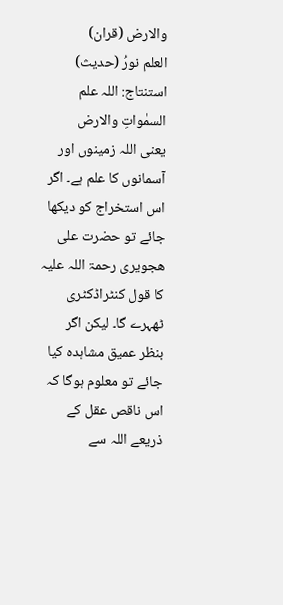والارض (قران)
العلم نورُ (حدیث)
استنتاج: اللہ علم السمٰواتِ والارض
یعنی اللہ زمینوں اور آسمانوں کا علم ہے۔ اگر اس استخراج کو دیکھا جائے تو حضرت علی ھجویری رحمۃ اللہ علیہ کا قول کنٹراڈکٹری ٹھہرے گا۔ لیکن اگر بنظر عمیق مشاہدہ کیا جائے تو معلوم ہوگا کہ اس ناقص عقل کے ذریعے اللہ سے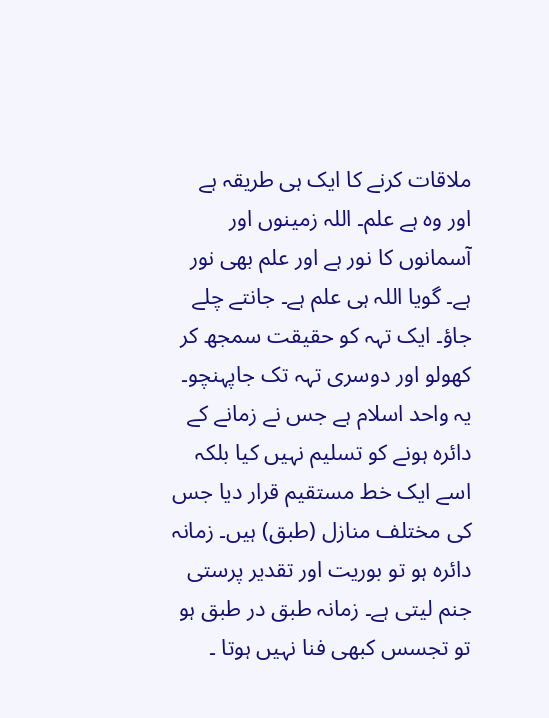ملاقات کرنے کا ایک ہی طریقہ ہے اور وہ ہے علم۔ اللہ زمینوں اور آسمانوں کا نور ہے اور علم بھی نور ہے۔ گویا اللہ ہی علم ہے۔ جانتے چلے جاؤ۔ ایک تہہ کو حقیقت سمجھ کر کھولو اور دوسری تہہ تک جاپہنچو۔
یہ واحد اسلام ہے جس نے زمانے کے دائرہ ہونے کو تسلیم نہیں کیا بلکہ اسے ایک خط مستقیم قرار دیا جس کی مختلف منازل (طبق) ہیں۔ زمانہ دائرہ ہو تو بوریت اور تقدیر پرستی جنم لیتی ہے۔ زمانہ طبق در طبق ہو تو تجسس کبھی فنا نہیں ہوتا ۔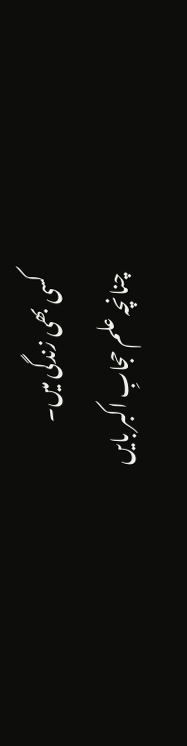کسی بھی زندگی میں۔
چنانچہ علم حجابِ اکبر بایں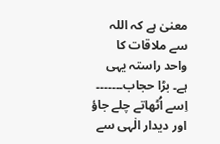معنیٰ ہے کہ اللہ سے ملاقات کا واحد راستہ یہی ہے۔ بڑا حجاب۔۔۔۔۔۔۔ اِسے اُٹھاتے چلے جاؤ اور دیدار الٰہی سے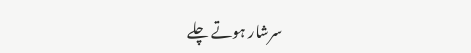سرشار ہوتے چلے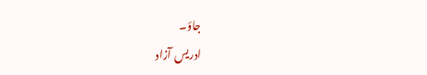جاؤ۔
ادریس آزاد